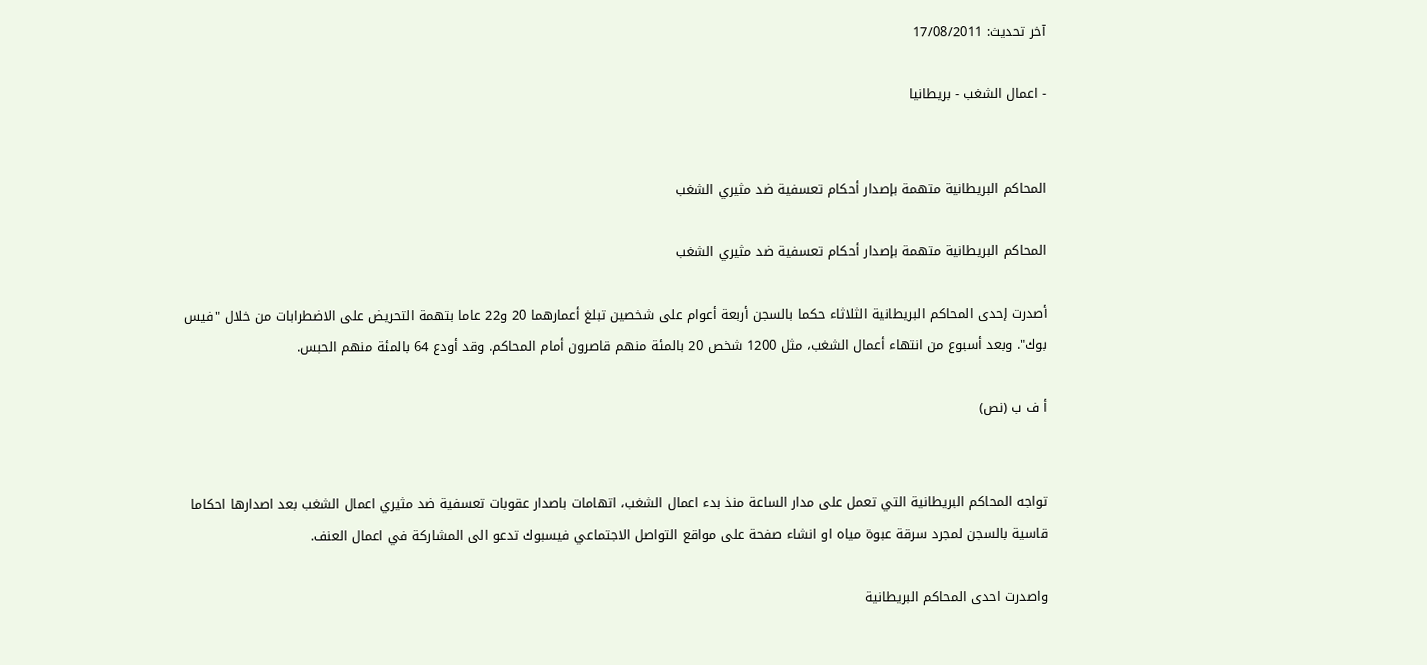آخر تحديث: 17/08/2011

- اعمال الشغب - بريطانيا


المحاكم البريطانية متهمة بإصدار أحكام تعسفية ضد مثيري الشغب

المحاكم البريطانية متهمة بإصدار أحكام تعسفية ضد مثيري الشغب

أصدرت إحدى المحاكم البريطانية الثلاثاء حكما بالسجن أربعة أعوام على شخصين تبلغ أعمارهما 20 و22 عاما بتهمة التحريض على الاضطرابات من خلال "فيس بوك". وبعد أسبوع من انتهاء أعمال الشغب، مثل 1200 شخص 20 بالمئة منهم قاصرون أمام المحاكم. وقد أودع 64 بالمئة منهم الحبس.

أ ف ب (نص)


تواجه المحاكم البريطانية التي تعمل على مدار الساعة منذ بدء اعمال الشغب، اتهامات باصدار عقوبات تعسفية ضد مثيري اعمال الشغب بعد اصدارها احكاما قاسية بالسجن لمجرد سرقة عبوة مياه او انشاء صفحة على مواقع التواصل الاجتماعي فيسبوك تدعو الى المشاركة في اعمال العنف.

واصدرت احدى المحاكم البريطانية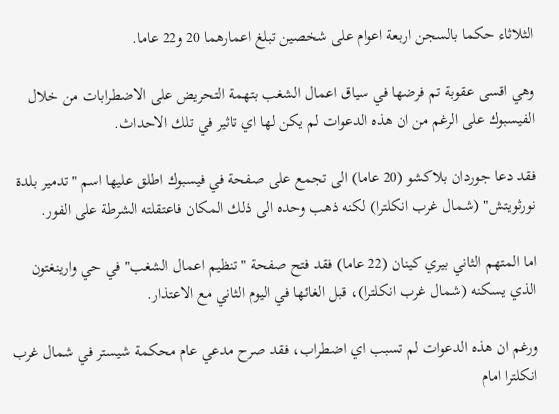الثلاثاء حكما بالسجن اربعة اعوام على شخصين تبلغ اعمارهما 20 و22 عاما.

وهي اقسى عقوبة تم فرضها في سياق اعمال الشغب بتهمة التحريض على الاضطرابات من خلال الفيسبوك على الرغم من ان هذه الدعوات لم يكن لها اي تاثير في تلك الاحداث.

فقد دعا جوردان بلاكشو (20 عاما) الى تجمع على صفحة في فيسبوك اطلق عليها اسم "تدمير بلدة نورثويتش" (شمال غرب انكلترا) لكنه ذهب وحده الى ذلك المكان فاعتقلته الشرطة على الفور.

اما المتهم الثاني بيري كينان (22 عاما) فقد فتح صفحة "تنظيم اعمال الشغب" في حي وارينغتون الذي يسكنه (شمال غرب انكلترا)، قبل الغائها في اليوم الثاني مع الاعتذار.

ورغم ان هذه الدعوات لم تسبب اي اضطراب، فقد صرح مدعي عام محكمة شيستر في شمال غرب انكلترا امام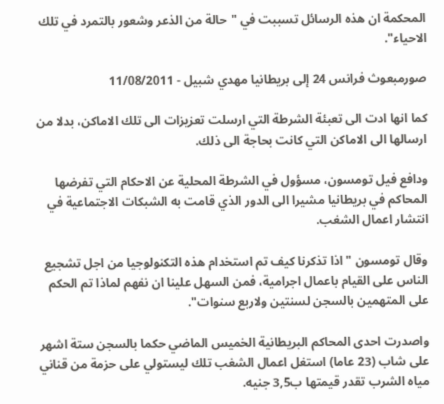المحكمة ان هذه الرسائل تسببت في "حالة من الذعر وشعور بالتمرد في تلك الاحياء".

صورمبعوث فرانس 24 إلى بريطانيا مهدي شبيل - 11/08/2011

كما انها ادت الى تعبئة الشرطة التي ارسلت تعزيزات الى تلك الاماكن، بدلا من ارسالها الى الاماكن التي كانت بحاجة الى ذلك.

ودافع فيل تومسون، مسؤول في الشرطة المحلية عن الاحكام التي تفرضها المحاكم في بريطانيا مشيرا الى الدور الذي قامت به الشبكات الاجتماعية في انتشار اعمال الشغب.

وقال تومسون "اذا تذكرنا كيف تم استخدام هذه التكنولوجيا من اجل تشجيع الناس على القيام باعمال اجرامية، فمن السهل علينا ان نفهم لماذا تم الحكم على المتهمين بالسجن لسنتين ولاربع سنوات".

واصدرت احدى المحاكم البريطانية الخميس الماضي حكما بالسجن ستة اشهر على شاب (23 عاما) استغل اعمال الشغب تلك ليستولي على حزمة من قناني مياه الشرب تقدر قيمتها ب3,5 جنيه.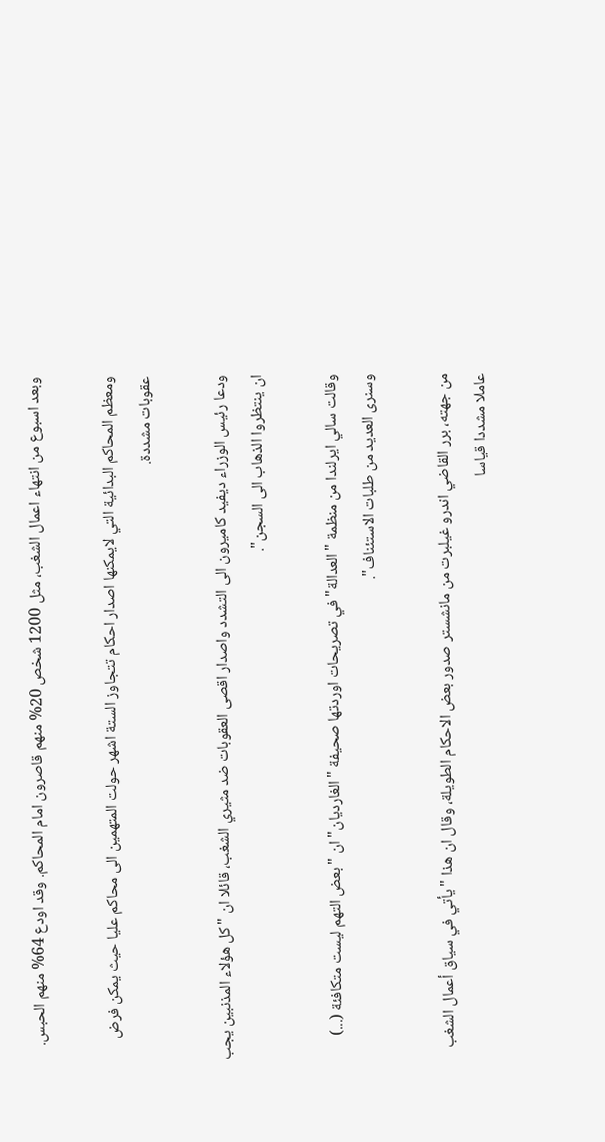وبعد اسبوع من انتهاء اعمال الشغب، مثل 1200 شخص 20% منهم قاصرون امام المحاكم. وقد اودع 64% منهم الحبس.

ومعظم المحاكم البدائية التي لايمكنها اصدار احكام تتجاوز الستة اشهر حولت المتهمين الى محاكم عليا حيث يمكن فرض عقوبات مشددة.

ودعا رئيس الوزراء ديفيد كاميرون الى التشدد واصدار اقصى العقوبات ضد مثيري الشغب، قائلا ان "كل هؤلاء المذنبين يجب ان ينتظروا الذهاب الى السجن".

وقالت سالي ايرلندا من منظمة "العدالة" في تصريحات اوردتها صحيفة "الغارديان" ان "بعض التهم ليست متكافئة (...) وسنرى العديد من طلبات الاستئناف".

من جهته، برر القاضي اندرو غيلبرت من مانشستر صدور بعض الاحكام الطويلة، وقال ان هذا "يأتي في سياق أعمال الشغب عاملا مشددا قياسا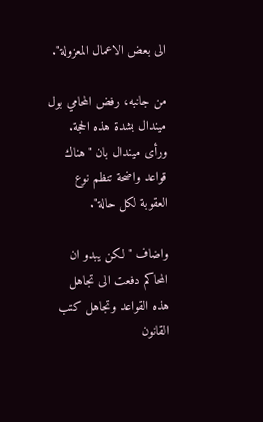الى بعض الاعمال المعزولة".

من جانبه، رفض المحامي بول ميندال بشدة هذه الحجة. ورأى ميندال بان "هناك قواعد واضحة تنظم نوع العقوبة لكل حالة".

واضاف "لكن يبدو ان المحاكم دفعت الى تجاهل هذه القواعد وتجاهل كتب القانون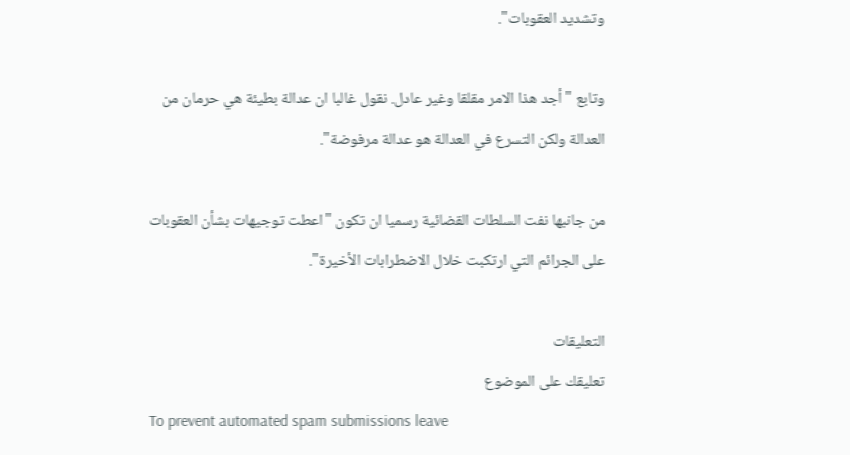وتشديد العقوبات".

وتابع "أجد هذا الامر مقلقا وغير عادل. نقول غالبا ان عدالة بطيئة هي حرمان من العدالة ولكن التسرع في العدالة هو عدالة مرفوضة".

من جانبها نفت السلطات القضائية رسميا ان تكون "اعطت توجيهات بشأن العقوبات على الجرائم التي ارتكبت خلال الاضطرابات الأخيرة".

التعليقات
تعليقك على الموضوع
To prevent automated spam submissions leave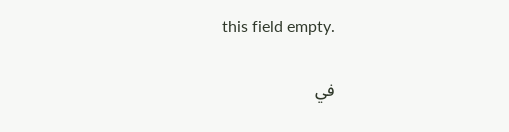this field empty.

في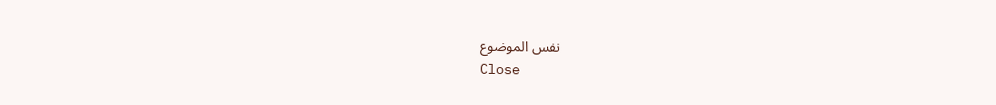نفس الموضوع
Close